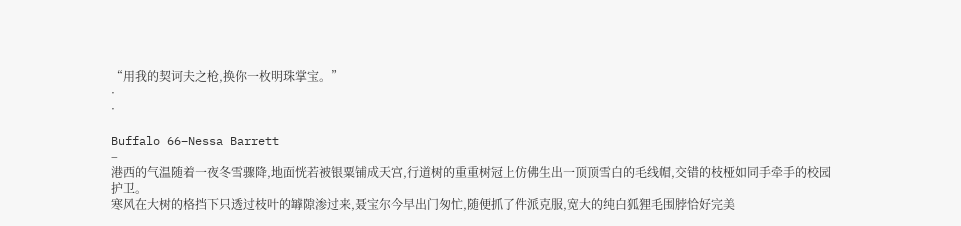“用我的契诃夫之枪,换你一枚明珠掌宝。”
·
·

Buffalo 66–Nessa Barrett
–
港西的气温随着一夜冬雪骤降,地面恍若被银粟铺成天宫,行道树的重重树冠上仿佛生出一顶顶雪白的毛线帽,交错的枝桠如同手牵手的校园护卫。
寒风在大树的格挡下只透过枝叶的罅隙渗过来,聂宝尔今早出门匆忙,随便抓了件派克服,宽大的纯白狐狸毛围脖恰好完美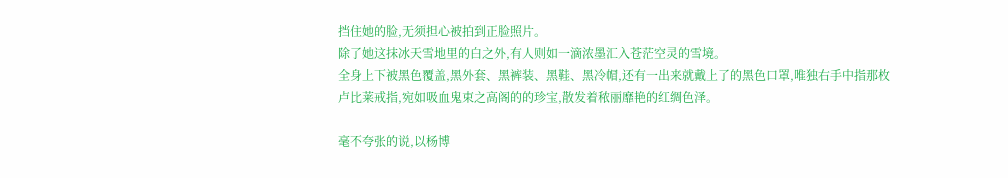挡住她的脸,无须担心被拍到正脸照片。
除了她这抹冰天雪地里的白之外,有人则如一滴浓墨汇入苍茫空灵的雪境。
全身上下被黑色覆盖,黑外套、黑裤装、黑鞋、黑冷帽,还有一出来就戴上了的黑色口罩,唯独右手中指那枚卢比莱戒指,宛如吸血鬼束之高阁的的珍宝,散发着秾丽靡艳的红绸色泽。

毫不夸张的说,以杨博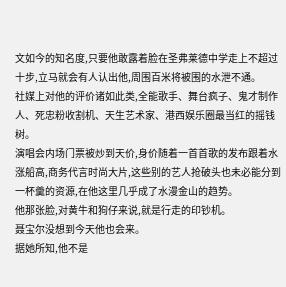文如今的知名度,只要他敢露着脸在圣弗莱德中学走上不超过十步,立马就会有人认出他,周围百米将被围的水泄不通。
社媒上对他的评价诸如此类,全能歌手、舞台疯子、鬼才制作人、死忠粉收割机、天生艺术家、港西娱乐圈最当红的摇钱树。
演唱会内场门票被炒到天价,身价随着一首首歌的发布跟着水涨船高,商务代言时尚大片,这些别的艺人抢破头也未必能分到一杯羹的资源,在他这里几乎成了水漫金山的趋势。
他那张脸,对黄牛和狗仔来说,就是行走的印钞机。
聂宝尔没想到今天他也会来。
据她所知,他不是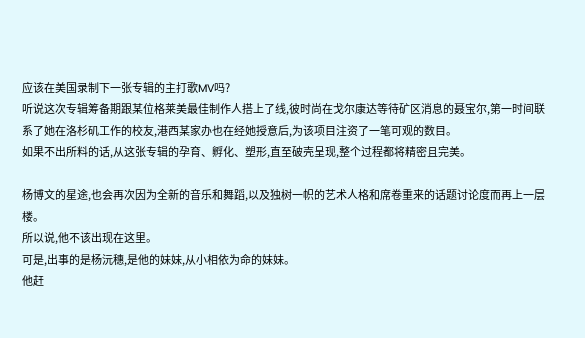应该在美国录制下一张专辑的主打歌MV吗?
听说这次专辑筹备期跟某位格莱美最佳制作人搭上了线,彼时尚在戈尔康达等待矿区消息的聂宝尔,第一时间联系了她在洛杉矶工作的校友,港西某家办也在经她授意后,为该项目注资了一笔可观的数目。
如果不出所料的话,从这张专辑的孕育、孵化、塑形,直至破壳呈现,整个过程都将精密且完美。

杨博文的星途,也会再次因为全新的音乐和舞蹈,以及独树一帜的艺术人格和席卷重来的话题讨论度而再上一层楼。
所以说,他不该出现在这里。
可是,出事的是杨沅穗,是他的妹妹,从小相依为命的妹妹。
他赶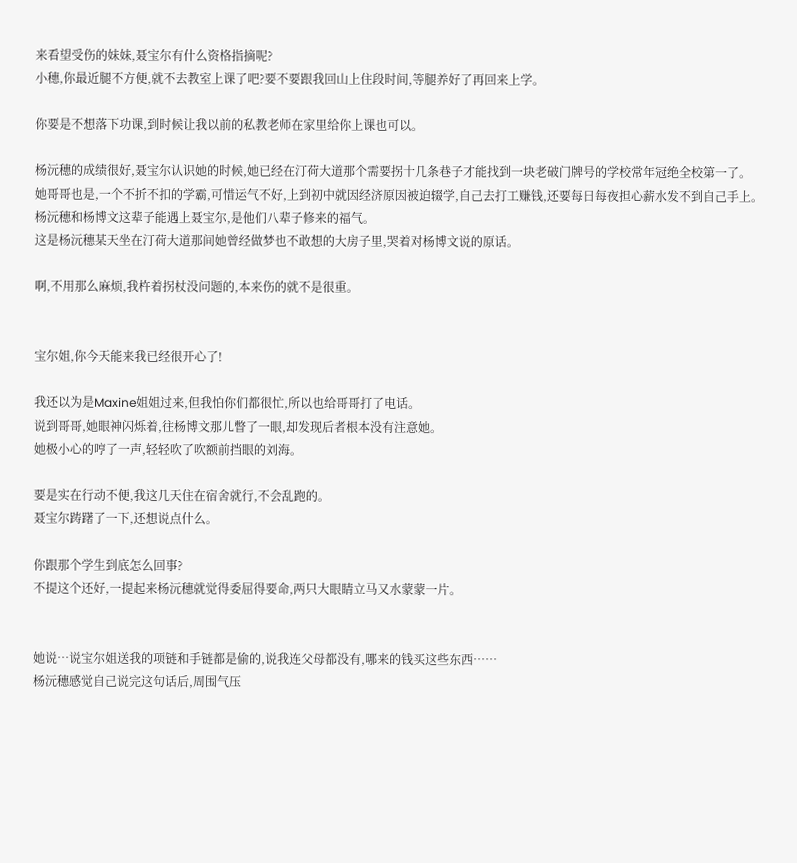来看望受伤的妹妹,聂宝尔有什么资格指摘呢?
小穗,你最近腿不方便,就不去教室上课了吧?要不要跟我回山上住段时间,等腿养好了再回来上学。

你要是不想落下功课,到时候让我以前的私教老师在家里给你上课也可以。

杨沅穗的成绩很好,聂宝尔认识她的时候,她已经在汀荷大道那个需要拐十几条巷子才能找到一块老破门牌号的学校常年冠绝全校第一了。
她哥哥也是,一个不折不扣的学霸,可惜运气不好,上到初中就因经济原因被迫辍学,自己去打工赚钱,还要每日每夜担心薪水发不到自己手上。
杨沅穗和杨博文这辈子能遇上聂宝尔,是他们八辈子修来的福气。
这是杨沅穗某天坐在汀荷大道那间她曾经做梦也不敢想的大房子里,哭着对杨博文说的原话。

啊,不用那么麻烦,我杵着拐杖没问题的,本来伤的就不是很重。


宝尔姐,你今天能来我已经很开心了!

我还以为是Maxine姐姐过来,但我怕你们都很忙,所以也给哥哥打了电话。
说到哥哥,她眼神闪烁着,往杨博文那儿瞥了一眼,却发现后者根本没有注意她。
她极小心的哼了一声,轻轻吹了吹额前挡眼的刘海。

要是实在行动不便,我这几天住在宿舍就行,不会乱跑的。
聂宝尔踌躇了一下,还想说点什么。

你跟那个学生到底怎么回事?
不提这个还好,一提起来杨沅穗就觉得委屈得要命,两只大眼睛立马又水蒙蒙一片。


她说…说宝尔姐送我的项链和手链都是偷的,说我连父母都没有,哪来的钱买这些东西……
杨沅穗感觉自己说完这句话后,周围气压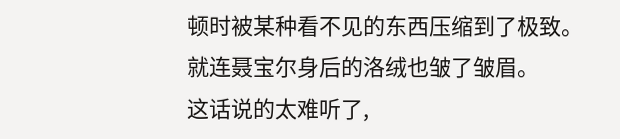顿时被某种看不见的东西压缩到了极致。
就连聂宝尔身后的洛绒也皱了皱眉。
这话说的太难听了,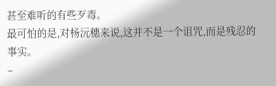甚至难听的有些歹毒。
最可怕的是,对杨沅穗来说,这并不是一个诅咒,而是残忍的事实。
–